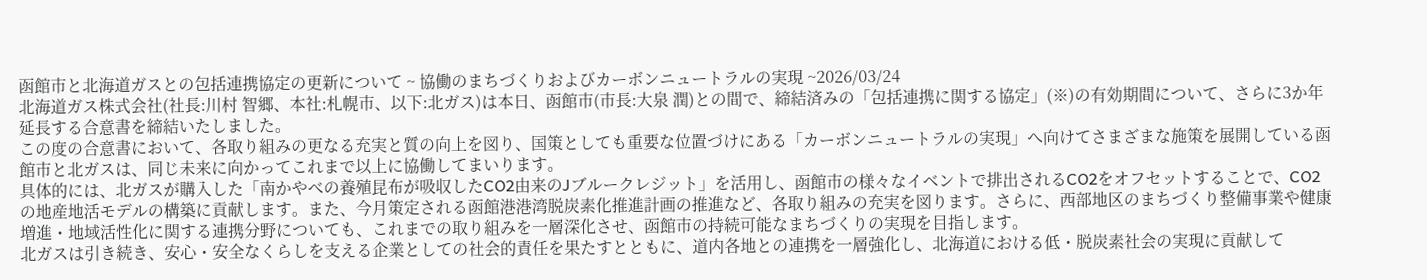函館市と北海道ガスとの包括連携協定の更新について ~ 協働のまちづくりおよびカーボンニュートラルの実現 ~2026/03/24
北海道ガス株式会社(社長:川村 智郷、本社:札幌市、以下:北ガス)は本日、函館市(市長:大泉 潤)との間で、締結済みの「包括連携に関する協定」(※)の有効期間について、さらに3か年延長する合意書を締結いたしました。
この度の合意書において、各取り組みの更なる充実と質の向上を図り、国策としても重要な位置づけにある「カーボンニュートラルの実現」へ向けてさまざまな施策を展開している函館市と北ガスは、同じ未来に向かってこれまで以上に協働してまいります。
具体的には、北ガスが購入した「南かやべの養殖昆布が吸収したCO2由来のJブルークレジット」を活用し、函館市の様々なイベントで排出されるCO2をオフセットすることで、CO2の地産地活モデルの構築に貢献します。また、今月策定される函館港港湾脱炭素化推進計画の推進など、各取り組みの充実を図ります。さらに、西部地区のまちづくり整備事業や健康増進・地域活性化に関する連携分野についても、これまでの取り組みを一層深化させ、函館市の持続可能なまちづくりの実現を目指します。
北ガスは引き続き、安心・安全なくらしを支える企業としての社会的責任を果たすとともに、道内各地との連携を一層強化し、北海道における低・脱炭素社会の実現に貢献して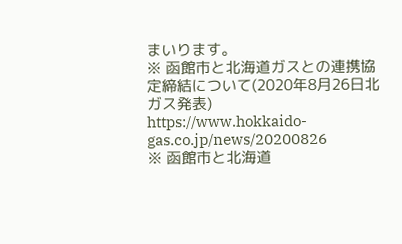まいります。
※ 函館市と北海道ガスとの連携協定締結について(2020年8月26日北ガス発表)
https://www.hokkaido-gas.co.jp/news/20200826
※ 函館市と北海道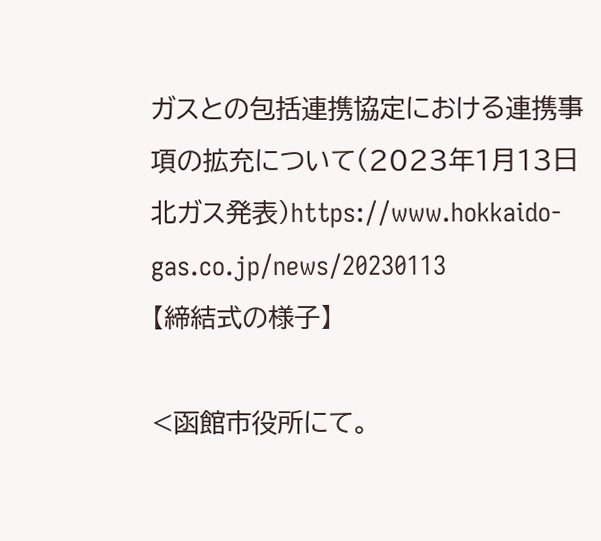ガスとの包括連携協定における連携事項の拡充について(2023年1月13日北ガス発表)https://www.hokkaido-gas.co.jp/news/20230113
【締結式の様子】

<函館市役所にて。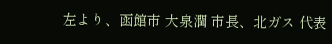左より、函館市 大泉潤 市長、北ガス 代表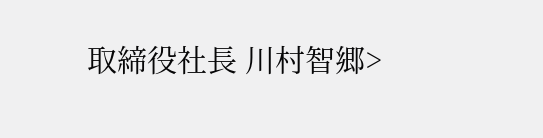取締役社長 川村智郷>